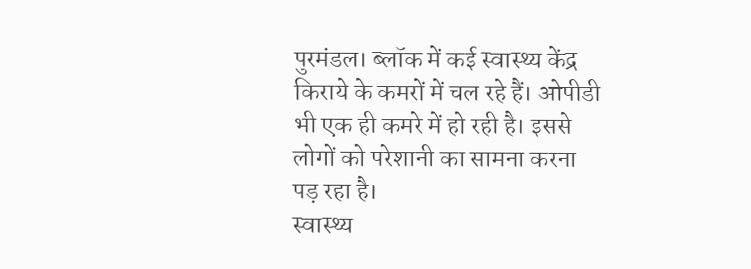पुरमंडल। ब्लॉक में कई स्वास्थ्य केंद्र किराये के कमरों में चल रहे हैं। ओपीडी भी एक ही कमरे में हो रही है। इससे लोगों को परेशानी का सामना करना पड़ रहा है।
स्वास्थ्य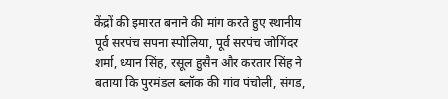केंद्रों की इमारत बनाने की मांग करते हुए स्थानीय पूर्व सरपंच सपना स्पोलिया, पूर्व सरपंच जोगिंदर शर्मा, ध्यान सिंह, रसूल हुसैन और करतार सिंह ने बताया कि पुरमंडल ब्लॉक की गांव पंचोली, संगड,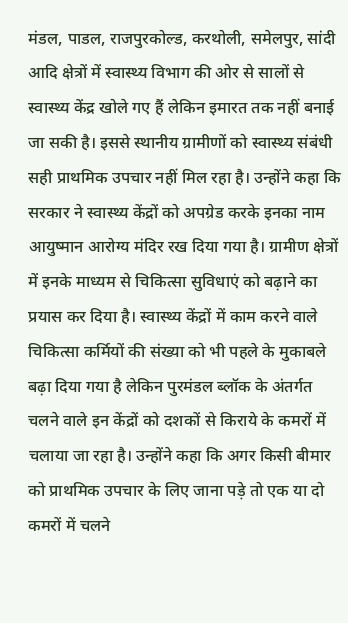मंडल, पाडल, राजपुरकोल्ड, करथोली, समेलपुर, सांदी आदि क्षेत्रों में स्वास्थ्य विभाग की ओर से सालों से स्वास्थ्य केंद्र खोले गए हैं लेकिन इमारत तक नहीं बनाई जा सकी है। इससे स्थानीय ग्रामीणों को स्वास्थ्य संबंधी सही प्राथमिक उपचार नहीं मिल रहा है। उन्होंने कहा कि सरकार ने स्वास्थ्य केंद्रों को अपग्रेड करके इनका नाम आयुष्मान आरोग्य मंदिर रख दिया गया है। ग्रामीण क्षेत्रों में इनके माध्यम से चिकित्सा सुविधाएं को बढ़ाने का प्रयास कर दिया है। स्वास्थ्य केंद्रों में काम करने वाले चिकित्सा कर्मियों की संख्या को भी पहले के मुकाबले बढ़ा दिया गया है लेकिन पुरमंडल ब्लॉक के अंतर्गत चलने वाले इन केंद्रों को दशकों से किराये के कमरों में चलाया जा रहा है। उन्होंने कहा कि अगर किसी बीमार को प्राथमिक उपचार के लिए जाना पड़े तो एक या दो कमरों में चलने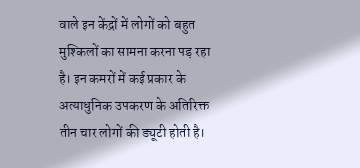वाले इन केंद्रों में लोगों को बहुत मुश्किलों का सामना करना पड़ रहा है। इन कमरों में कई प्रकार के अत्याधुनिक उपकरण के अतिरिक्त तीन चार लोगों की ड्यूटी होती है।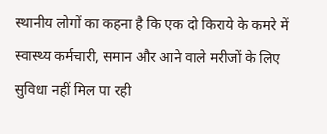स्थानीय लोगों का कहना है कि एक दो किराये के कमरे में स्वास्थ्य कर्मचारी, समान और आने वाले मरीजों के लिए सुविधा नहीं मिल पा रही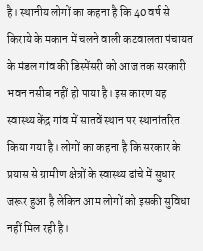है। स्थानीय लोगों का कहना है कि 40 वर्ष से किराये के मकान में चलने वाली कटवालता पंचायत के मंडल गांव की डिस्पेंसरी को आज तक सरकारी भवन नसीब नहीं हो पाया है। इस कारण यह स्वास्थ्य केंद्र गांव में सातवें स्थान पर स्थानांतरित किया गया है। लोगों का कहना है कि सरकार के प्रयास से ग्रामीण क्षेत्रों के स्वास्थ्य ढांचे में सुधार जरूर हुआ है लेकिन आम लोगों को इसकी सुविधा नहीं मिल रही है।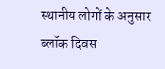स्थानीय लोगों के अनुसार ब्लॉक दिवस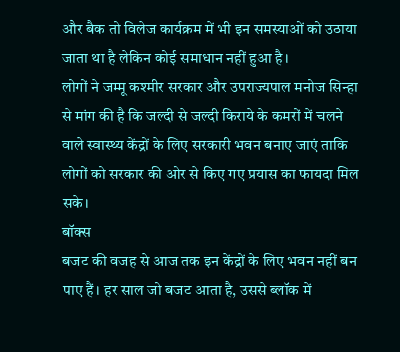और बैक तो विलेज कार्यक्रम में भी इन समस्याओं को उठाया जाता था है लेकिन कोई समाधान नहीं हुआ है।
लोगों ने जम्मू कश्मीर सरकार और उपराज्यपाल मनोज सिन्हा से मांग की है कि जल्दी से जल्दी किराये के कमरों में चलने वाले स्वास्थ्य केंद्रों के लिए सरकारी भवन बनाए जाएं ताकि लोगों को सरकार की ओर से किए गए प्रयास का फायदा मिल सके।
बॉक्स
बजट की वजह से आज तक इन केंद्रों के लिए भवन नहीं बन पाए हैं। हर साल जो बजट आता है, उससे ब्लॉक में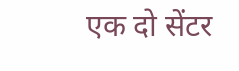एक दो सेंटर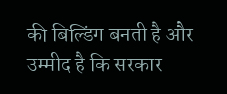की बिल्डिंग बनती है और उम्मीद है कि सरकार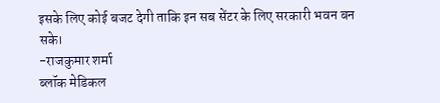इसके लिए कोई बजट देगी ताकि इन सब सेंटर के लिए सरकारी भवन बन सके।
-राजकुमार शर्मा
ब्लॉक मेडिकल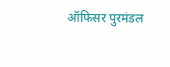ऑफिसर पुरमंडल